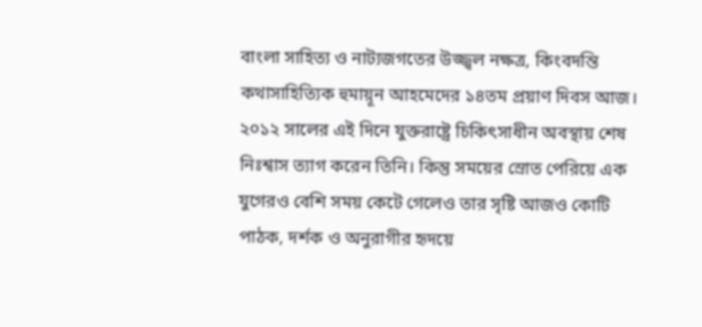বাংলা সাহিত্য ও নাট্যজগতের উজ্জ্বল নক্ষত্র, কিংবদন্তি কথাসাহিত্যিক হুমায়ূন আহমেদের ১৪তম প্রয়াণ দিবস আজ। ২০১২ সালের এই দিনে যুক্তরাষ্ট্রে চিকিৎসাধীন অবস্থায় শেষ নিঃশ্বাস ত্যাগ করেন তিনি। কিন্তু সময়ের স্রোত পেরিয়ে এক যুগেরও বেশি সময় কেটে গেলেও তার সৃষ্টি আজও কোটি পাঠক, দর্শক ও অনুরাগীর হৃদয়ে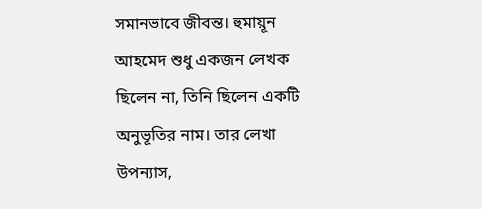সমানভাবে জীবন্ত। হুমায়ূন আহমেদ শুধু একজন লেখক ছিলেন না, তিনি ছিলেন একটি অনুভূতির নাম। তার লেখা উপন্যাস,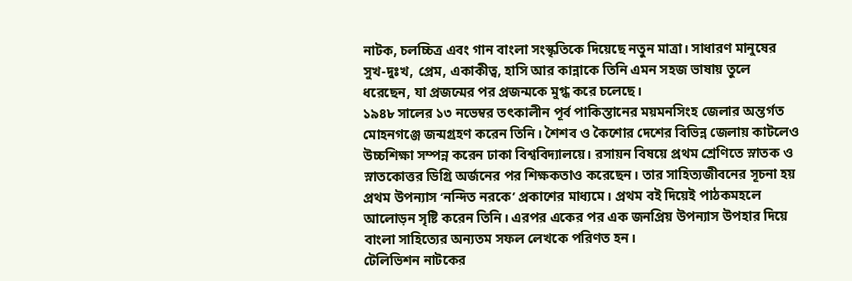নাটক, চলচ্চিত্র এবং গান বাংলা সংস্কৃতিকে দিয়েছে নতুন মাত্রা। সাধারণ মানুষের সুখ-দুঃখ, প্রেম, একাকীত্ব, হাসি আর কান্নাকে তিনি এমন সহজ ভাষায় তুলে ধরেছেন, যা প্রজন্মের পর প্রজন্মকে মুগ্ধ করে চলেছে।
১৯৪৮ সালের ১৩ নভেম্বর তৎকালীন পূর্ব পাকিস্তানের ময়মনসিংহ জেলার অন্তর্গত মোহনগঞ্জে জন্মগ্রহণ করেন তিনি। শৈশব ও কৈশোর দেশের বিভিন্ন জেলায় কাটলেও উচ্চশিক্ষা সম্পন্ন করেন ঢাকা বিশ্ববিদ্যালয়ে। রসায়ন বিষয়ে প্রথম শ্রেণিতে স্নাতক ও স্নাতকোত্তর ডিগ্রি অর্জনের পর শিক্ষকতাও করেছেন। তার সাহিত্যজীবনের সূচনা হয় প্রথম উপন্যাস ‘নন্দিত নরকে’ প্রকাশের মাধ্যমে। প্রথম বই দিয়েই পাঠকমহলে আলোড়ন সৃষ্টি করেন তিনি। এরপর একের পর এক জনপ্রিয় উপন্যাস উপহার দিয়ে বাংলা সাহিত্যের অন্যতম সফল লেখকে পরিণত হন।
টেলিভিশন নাটকের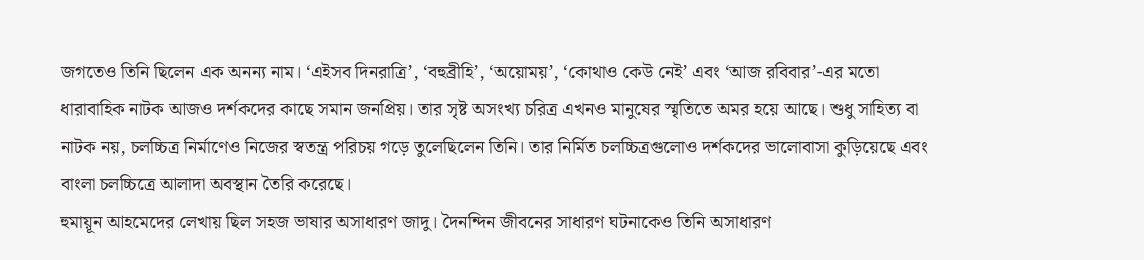জগতেও তিনি ছিলেন এক অনন্য নাম। ‘এইসব দিনরাত্রি’, ‘বহুব্রীহি’, ‘অয়োময়’, ‘কোথাও কেউ নেই’ এবং ‘আজ রবিবার’-এর মতো ধারাবাহিক নাটক আজও দর্শকদের কাছে সমান জনপ্রিয়। তার সৃষ্ট অসংখ্য চরিত্র এখনও মানুষের স্মৃতিতে অমর হয়ে আছে। শুধু সাহিত্য বা নাটক নয়, চলচ্চিত্র নির্মাণেও নিজের স্বতন্ত্র পরিচয় গড়ে তুলেছিলেন তিনি। তার নির্মিত চলচ্চিত্রগুলোও দর্শকদের ভালোবাসা কুড়িয়েছে এবং বাংলা চলচ্চিত্রে আলাদা অবস্থান তৈরি করেছে।
হুমায়ূন আহমেদের লেখায় ছিল সহজ ভাষার অসাধারণ জাদু। দৈনন্দিন জীবনের সাধারণ ঘটনাকেও তিনি অসাধারণ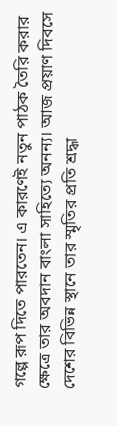গল্পে রূপ দিতে পারতেন। এ কারণেই নতুন পাঠক তৈরি করার ক্ষেত্রে তার অবদান বাংলা সাহিত্যে অনন্য। আজ প্রয়াণ দিবসে দেশের বিভিন্ন স্থানে তার স্মৃতির প্রতি শ্রদ্ধা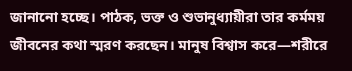জানানো হচ্ছে। পাঠক, ভক্ত ও শুভানুধ্যায়ীরা তার কর্মময় জীবনের কথা স্মরণ করছেন। মানুষ বিশ্বাস করে—শরীরে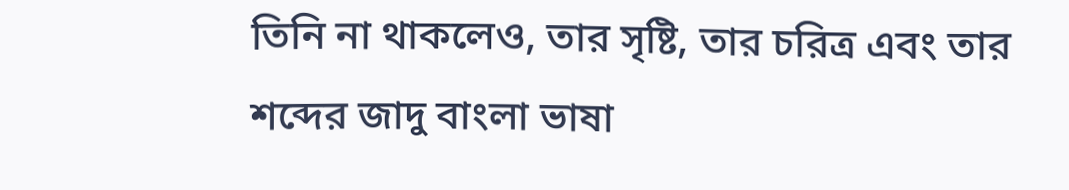তিনি না থাকলেও, তার সৃষ্টি, তার চরিত্র এবং তার শব্দের জাদু বাংলা ভাষা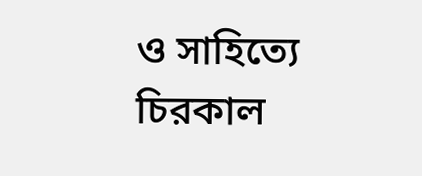ও সাহিত্যে চিরকাল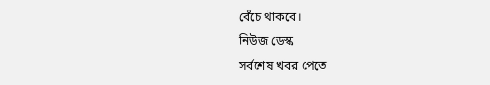বেঁচে থাকবে।
নিউজ ডেস্ক
সর্বশেষ খবর পেতে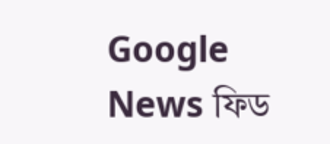Google News ফিড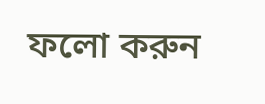ফলো করুন